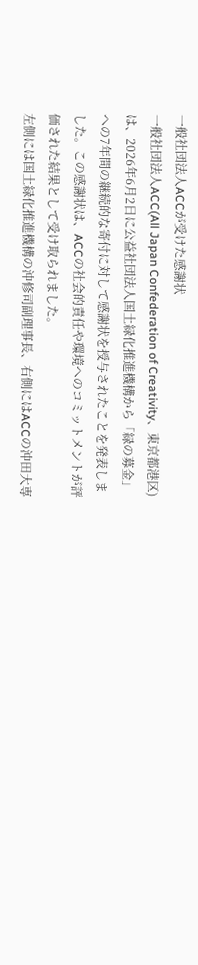一般社団法人ACCが受けた感謝状
一般社団法人ACC(All Japan Confederation of Creativity、東京都港区)は、2026年6月2日に公益社団法人国土緑化推進機構から「緑の募金」への7年間の継続的な寄付に対して感謝状を授与されたことを発表しました。この感謝状は、ACCの社会的責任や環境へのコミットメントが評価された結果として受け取られました。
左側には国土緑化推進機構の沖修司副理事長、右側にはACCの沖田大専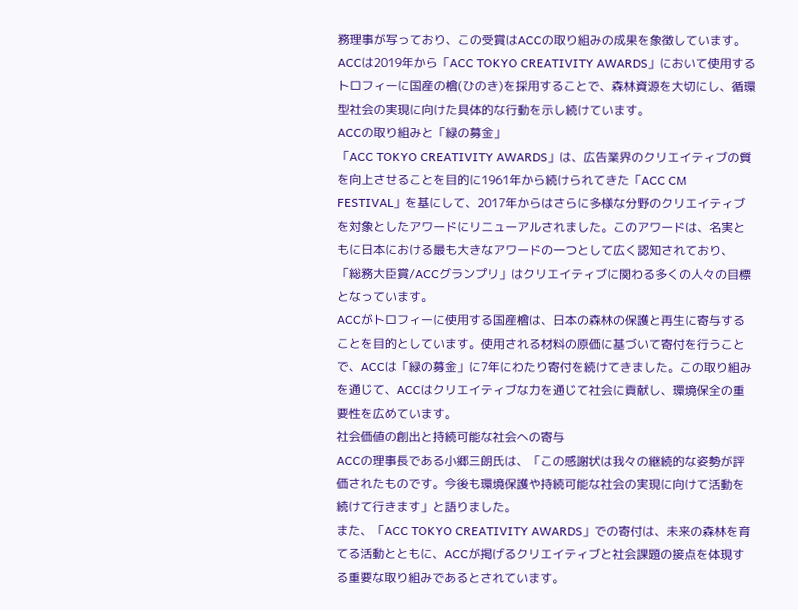務理事が写っており、この受賞はACCの取り組みの成果を象徴しています。ACCは2019年から「ACC TOKYO CREATIVITY AWARDS」において使用するトロフィーに国産の檜(ひのき)を採用することで、森林資源を大切にし、循環型社会の実現に向けた具体的な行動を示し続けています。
ACCの取り組みと「緑の募金」
「ACC TOKYO CREATIVITY AWARDS」は、広告業界のクリエイティブの質を向上させることを目的に1961年から続けられてきた「ACC CM FESTIVAL」を基にして、2017年からはさらに多様な分野のクリエイティブを対象としたアワードにリニューアルされました。このアワードは、名実ともに日本における最も大きなアワードの一つとして広く認知されており、「総務大臣賞/ACCグランプリ」はクリエイティブに関わる多くの人々の目標となっています。
ACCがトロフィーに使用する国産檜は、日本の森林の保護と再生に寄与することを目的としています。使用される材料の原価に基づいて寄付を行うことで、ACCは「緑の募金」に7年にわたり寄付を続けてきました。この取り組みを通じて、ACCはクリエイティブな力を通じて社会に貢献し、環境保全の重要性を広めています。
社会価値の創出と持続可能な社会への寄与
ACCの理事長である小郷三朗氏は、「この感謝状は我々の継続的な姿勢が評価されたものです。今後も環境保護や持続可能な社会の実現に向けて活動を続けて行きます」と語りました。
また、「ACC TOKYO CREATIVITY AWARDS」での寄付は、未来の森林を育てる活動とともに、ACCが掲げるクリエイティブと社会課題の接点を体現する重要な取り組みであるとされています。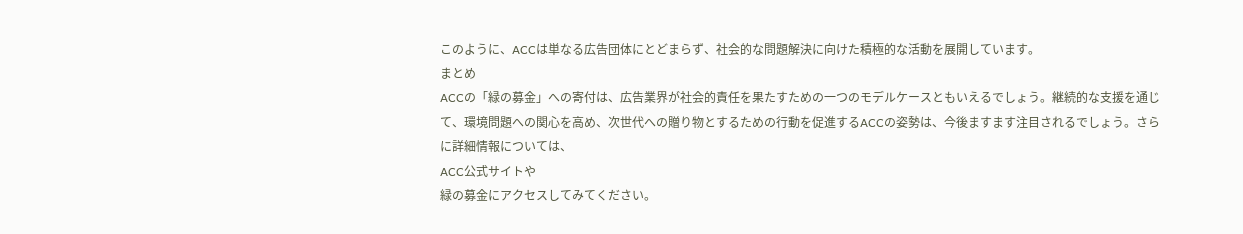このように、ACCは単なる広告団体にとどまらず、社会的な問題解決に向けた積極的な活動を展開しています。
まとめ
ACCの「緑の募金」への寄付は、広告業界が社会的責任を果たすための一つのモデルケースともいえるでしょう。継続的な支援を通じて、環境問題への関心を高め、次世代への贈り物とするための行動を促進するACCの姿勢は、今後ますます注目されるでしょう。さらに詳細情報については、
ACC公式サイトや
緑の募金にアクセスしてみてください。